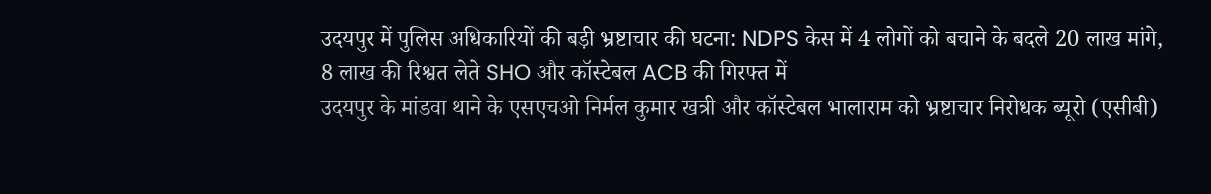उदयपुर में पुलिस अधिकारियों की बड़ी भ्रष्टाचार की घटना: NDPS केस में 4 लोगों को बचाने के बदले 20 लाख मांगे, 8 लाख की रिश्वत लेते SHO और कॉस्टेबल ACB की गिरफ्त में
उदयपुर के मांडवा थाने के एसएचओ निर्मल कुमार खत्री और कॉस्टेबल भालाराम को भ्रष्टाचार निरोधक ब्यूरो (एसीबी)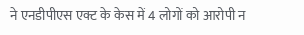ने एनडीपीएस एक्ट के केस में 4 लोगों को आरोपी न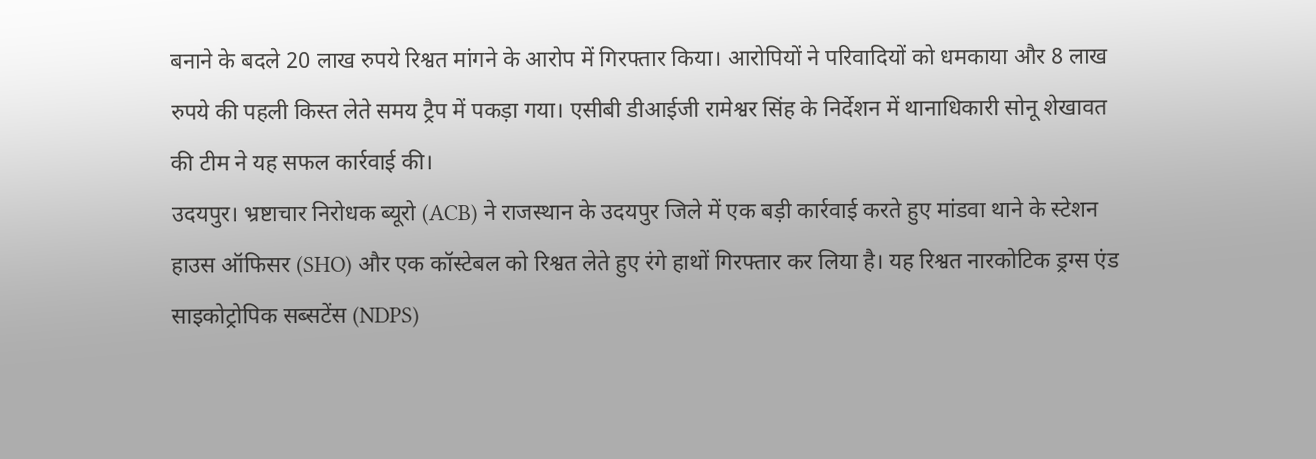बनाने के बदले 20 लाख रुपये रिश्वत मांगने के आरोप में गिरफ्तार किया। आरोपियों ने परिवादियों को धमकाया और 8 लाख रुपये की पहली किस्त लेते समय ट्रैप में पकड़ा गया। एसीबी डीआईजी रामेश्वर सिंह के निर्देशन में थानाधिकारी सोनू शेखावत की टीम ने यह सफल कार्रवाई की।
उदयपुर। भ्रष्टाचार निरोधक ब्यूरो (ACB) ने राजस्थान के उदयपुर जिले में एक बड़ी कार्रवाई करते हुए मांडवा थाने के स्टेशन हाउस ऑफिसर (SHO) और एक कॉस्टेबल को रिश्वत लेते हुए रंगे हाथों गिरफ्तार कर लिया है। यह रिश्वत नारकोटिक ड्रग्स एंड साइकोट्रोपिक सब्सटेंस (NDPS)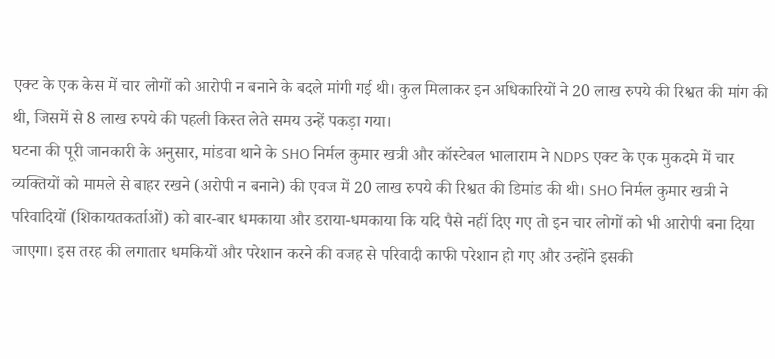एक्ट के एक केस में चार लोगों को आरोपी न बनाने के बदले मांगी गई थी। कुल मिलाकर इन अधिकारियों ने 20 लाख रुपये की रिश्वत की मांग की थी, जिसमें से 8 लाख रुपये की पहली किस्त लेते समय उन्हें पकड़ा गया।
घटना की पूरी जानकारी के अनुसार, मांडवा थाने के SHO निर्मल कुमार खत्री और कॉस्टेबल भालाराम ने NDPS एक्ट के एक मुकदमे में चार व्यक्तियों को मामले से बाहर रखने (अरोपी न बनाने) की एवज में 20 लाख रुपये की रिश्वत की डिमांड की थी। SHO निर्मल कुमार खत्री ने परिवादियों (शिकायतकर्ताओं) को बार-बार धमकाया और डराया-धमकाया कि यदि पैसे नहीं दिए गए तो इन चार लोगों को भी आरोपी बना दिया जाएगा। इस तरह की लगातार धमकियों और परेशान करने की वजह से परिवादी काफी परेशान हो गए और उन्होंने इसकी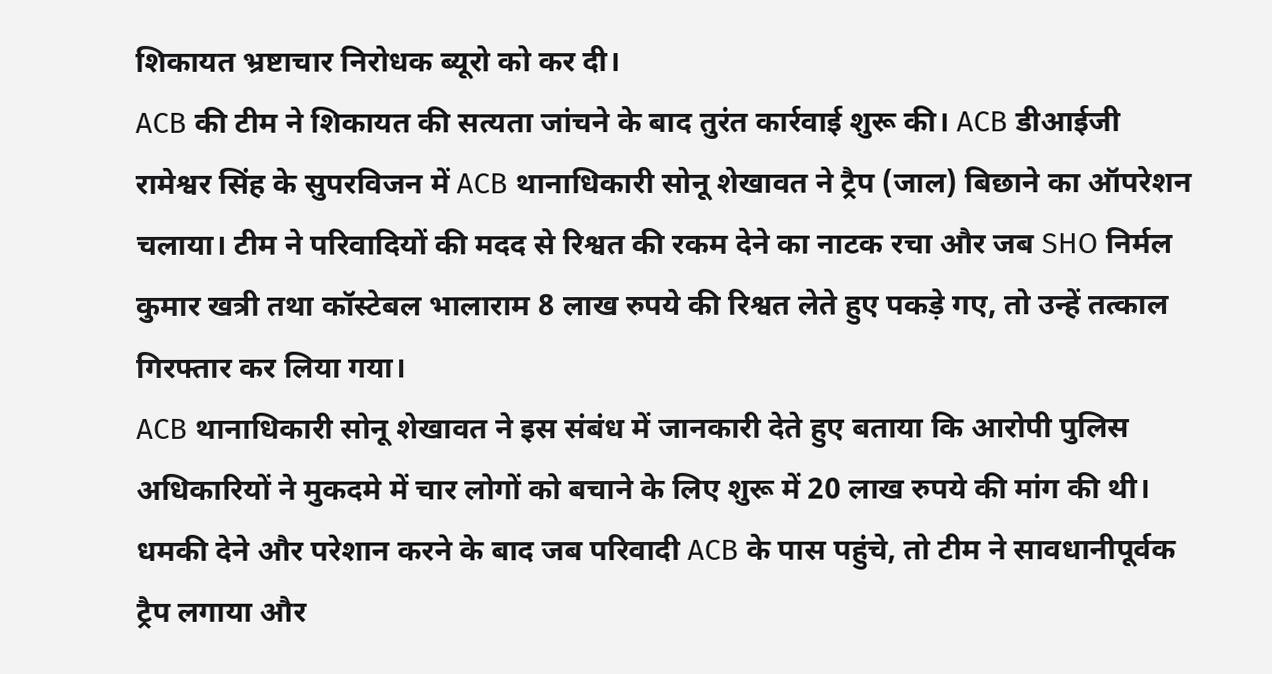शिकायत भ्रष्टाचार निरोधक ब्यूरो को कर दी।
ACB की टीम ने शिकायत की सत्यता जांचने के बाद तुरंत कार्रवाई शुरू की। ACB डीआईजी रामेश्वर सिंह के सुपरविजन में ACB थानाधिकारी सोनू शेखावत ने ट्रैप (जाल) बिछाने का ऑपरेशन चलाया। टीम ने परिवादियों की मदद से रिश्वत की रकम देने का नाटक रचा और जब SHO निर्मल कुमार खत्री तथा कॉस्टेबल भालाराम 8 लाख रुपये की रिश्वत लेते हुए पकड़े गए, तो उन्हें तत्काल गिरफ्तार कर लिया गया।
ACB थानाधिकारी सोनू शेखावत ने इस संबंध में जानकारी देते हुए बताया कि आरोपी पुलिस अधिकारियों ने मुकदमे में चार लोगों को बचाने के लिए शुरू में 20 लाख रुपये की मांग की थी। धमकी देने और परेशान करने के बाद जब परिवादी ACB के पास पहुंचे, तो टीम ने सावधानीपूर्वक ट्रैप लगाया और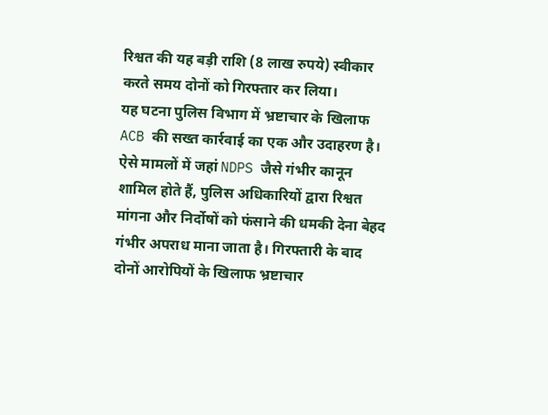रिश्वत की यह बड़ी राशि (8 लाख रुपये) स्वीकार करते समय दोनों को गिरफ्तार कर लिया।
यह घटना पुलिस विभाग में भ्रष्टाचार के खिलाफ ACB की सख्त कार्रवाई का एक और उदाहरण है। ऐसे मामलों में जहां NDPS जैसे गंभीर कानून शामिल होते हैं, पुलिस अधिकारियों द्वारा रिश्वत मांगना और निर्दोषों को फंसाने की धमकी देना बेहद गंभीर अपराध माना जाता है। गिरफ्तारी के बाद दोनों आरोपियों के खिलाफ भ्रष्टाचार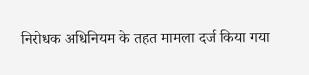निरोधक अधिनियम के तहत मामला दर्ज किया गया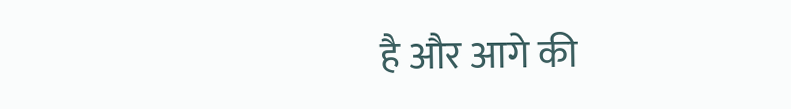है और आगे की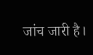जांच जारी है।